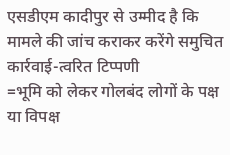एसडीएम कादीपुर से उम्मीद है कि मामले की जांच कराकर करेंगे समुचित कार्रवाई-त्वरित टिप्पणी
=भूमि को लेकर गोलबंद लोगों के पक्ष या विपक्ष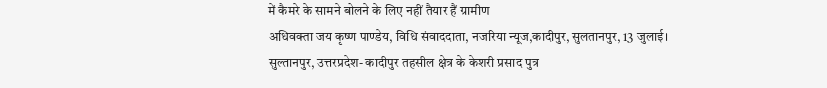में कैमरे के सामने बोलने के लिए नहीं तैयार हैं ग्रामीण
अधिवक्ता जय कृष्ण पाण्डेय, विधि संवाददाता, नजरिया न्यूज,कादीपुर, सुलतानपुर, 13 जुलाई।
सुल्तानपुर, उत्तरप्रदेश- कादीपुर तहसील क्षेत्र के केशरी प्रसाद पुत्र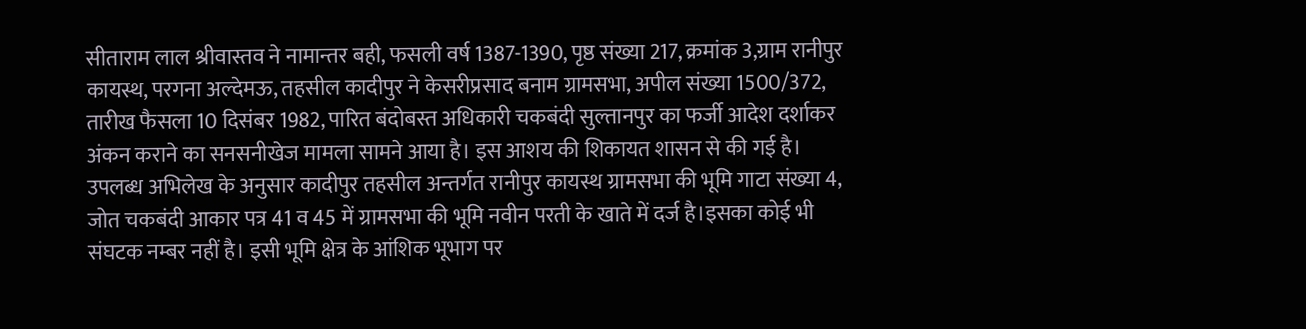सीताराम लाल श्रीवास्तव ने नामान्तर बही, फसली वर्ष 1387-1390, पृष्ठ संख्या 217, क्रमांक 3,ग्राम रानीपुर कायस्थ, परगना अल्देमऊ, तहसील कादीपुर ने केसरीप्रसाद बनाम ग्रामसभा, अपील संख्या 1500/372, तारीख फैसला 10 दिसंबर 1982, पारित बंदोबस्त अधिकारी चकबंदी सुल्तानपुर का फर्जी आदेश दर्शाकर अंकन कराने का सनसनीखेज मामला सामने आया है। इस आशय की शिकायत शासन से की गई है।
उपलब्ध अभिलेख के अनुसार कादीपुर तहसील अन्तर्गत रानीपुर कायस्थ ग्रामसभा की भूमि गाटा संख्या 4, जोत चकबंदी आकार पत्र 41 व 45 में ग्रामसभा की भूमि नवीन परती के खाते में दर्ज है।इसका कोई भी संघटक नम्बर नहीं है। इसी भूमि क्षेत्र के आंशिक भूभाग पर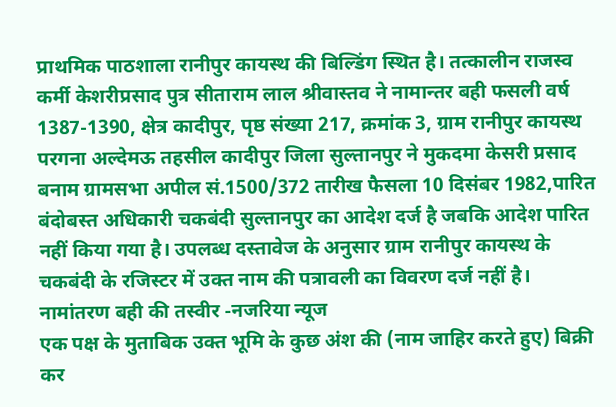प्राथमिक पाठशाला रानीपुर कायस्थ की बिल्डिंग स्थित है। तत्कालीन राजस्व कर्मी केशरीप्रसाद पुत्र सीताराम लाल श्रीवास्तव ने नामान्तर बही फसली वर्ष 1387-1390, क्षेत्र कादीपुर, पृष्ठ संख्या 217, क्रमांक 3, ग्राम रानीपुर कायस्थ परगना अल्देमऊ तहसील कादीपुर जिला सुल्तानपुर ने मुकदमा केसरी प्रसाद बनाम ग्रामसभा अपील सं.1500/372 तारीख फैसला 10 दिसंबर 1982,पारित बंदोबस्त अधिकारी चकबंदी सुल्तानपुर का आदेश दर्ज है जबकि आदेश पारित नहीं किया गया है। उपलब्ध दस्तावेज के अनुसार ग्राम रानीपुर कायस्थ के चकबंदी के रजिस्टर में उक्त नाम की पत्रावली का विवरण दर्ज नहीं है।
नामांतरण बही की तस्वीर -नजरिया न्यूज
एक पक्ष के मुताबिक उक्त भूमि के कुछ अंश की (नाम जाहिर करते हुए) बिक्री कर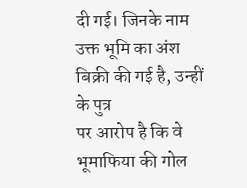दी गई। जिनके नाम उक्त भूमि का अंश बिक्री की गई है, उन्हीं के पुत्र
पर आरोप है कि वे भूमाफिया की गोल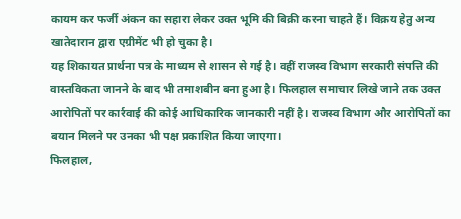कायम कर फर्जी अंकन का सहारा लेकर उक्त भूमि की बिक्री करना चाहते हैं। विक्रय हेतु अन्य खातेदारान द्वारा एग्रीमेंट भी हो चुका है।
यह शिकायत प्रार्थना पत्र के माध्यम से शासन से गई है। वहीं राजस्व विभाग सरकारी संपत्ति की वास्तविकता जानने के बाद भी तमाशबीन बना हुआ है। फिलहाल समाचार लिखे जाने तक उक्त आरोपितों पर कार्रवाई की कोई आधिकारिक जानकारी नहीं है। राजस्व विभाग और आरोपितों का बयान मिलने पर उनका भी पक्ष प्रकाशित किया जाएगा।
फिलहाल,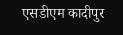एसडीएम कादीपुर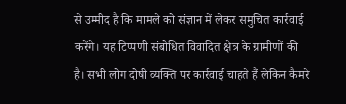से उम्मीद है कि मामले को संज्ञान में लेकर समुचित कार्रवाई करेंगे। यह टिप्पणी संबोधित विवादित क्षेत्र के ग्रामीणों की है। सभी लोग दोषी व्यक्ति पर कार्रवाई चाहते हैं लेकिन कैमरे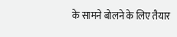के सामने बोलने के लिए तैयार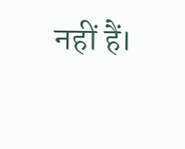नहीं हैं।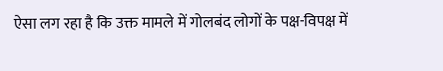ऐसा लग रहा है कि उक्त मामले में गोलबंद लोगों के पक्ष-विपक्ष में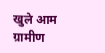खुले आम ग्रामीण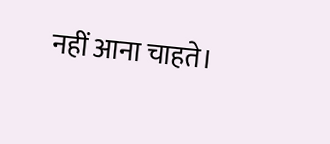नहीं आना चाहते।